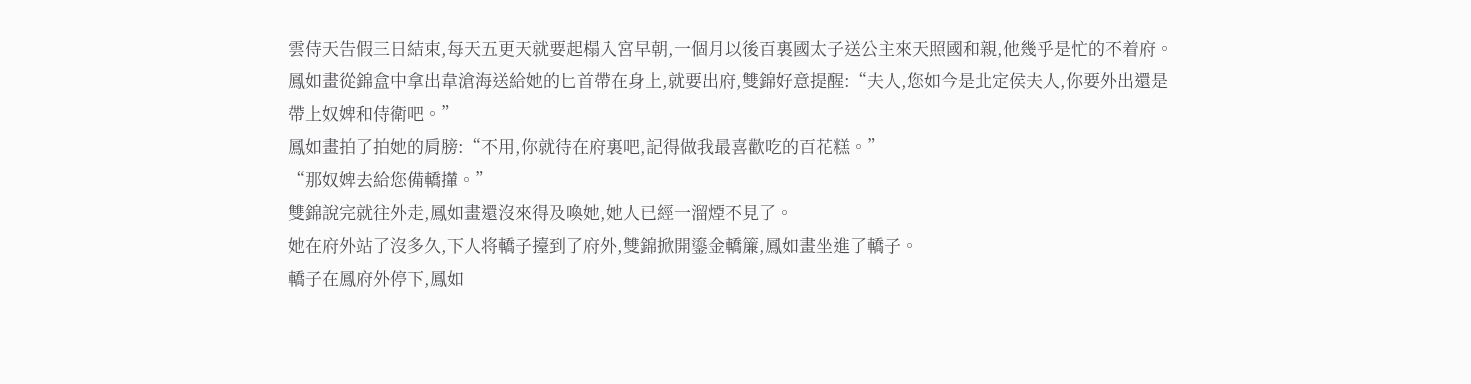雲侍天告假三日結束,每天五更天就要起榻入宮早朝,一個月以後百裏國太子送公主來天照國和親,他幾乎是忙的不着府。
鳳如畫從錦盒中拿出韋滄海送給她的匕首帶在身上,就要出府,雙錦好意提醒:“夫人,您如今是北定侯夫人,你要外出還是帶上奴婢和侍衛吧。”
鳳如畫拍了拍她的肩膀:“不用,你就待在府裏吧,記得做我最喜歡吃的百花糕。”
“那奴婢去給您備轎攆。”
雙錦說完就往外走,鳳如畫還沒來得及喚她,她人已經一溜煙不見了。
她在府外站了沒多久,下人将轎子擡到了府外,雙錦掀開鎏金轎簾,鳳如畫坐進了轎子。
轎子在鳳府外停下,鳳如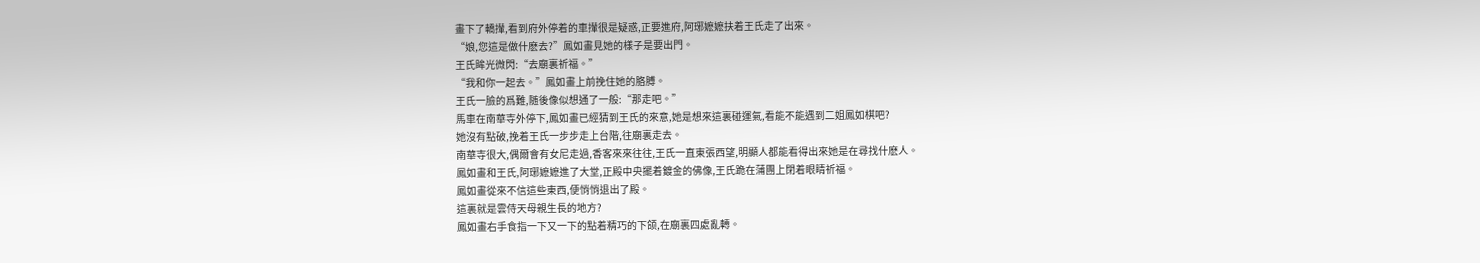畫下了轎攆,看到府外停着的車攆很是疑惑,正要進府,阿琊嬷嬷扶着王氏走了出來。
“娘,您這是做什麽去?”鳳如畫見她的樣子是要出門。
王氏眸光微閃:“去廟裏祈福。”
“我和你一起去。”鳳如畫上前挽住她的胳膊。
王氏一臉的爲難,随後像似想通了一般:“那走吧。”
馬車在南華寺外停下,鳳如畫已經猜到王氏的來意,她是想來這裏碰運氣,看能不能遇到二姐鳳如棋吧?
她沒有點破,挽着王氏一步步走上台階,往廟裏走去。
南華寺很大,偶爾會有女尼走過,香客來來往往,王氏一直東張西望,明顯人都能看得出來她是在尋找什麽人。
鳳如畫和王氏,阿琊嬷嬷進了大堂,正殿中央擺着鍍金的佛像,王氏跪在蒲團上閉着眼睛祈福。
鳳如畫從來不信這些東西,便悄悄退出了殿。
這裏就是雲侍天母親生長的地方?
鳳如畫右手食指一下又一下的點着精巧的下颌,在廟裏四處亂轉。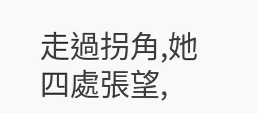走過拐角,她四處張望,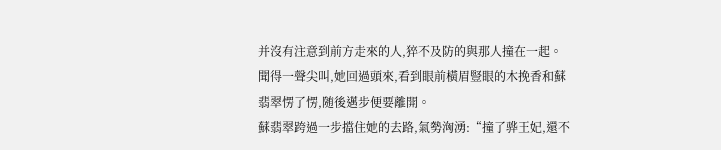并沒有注意到前方走來的人,猝不及防的與那人撞在一起。
聞得一聲尖叫,她回過頭來,看到眼前橫眉豎眼的木挽香和蘇翡翠愣了愣,随後邁步便要離開。
蘇翡翠跨過一步擋住她的去路,氣勢洶湧:“撞了骅王妃,還不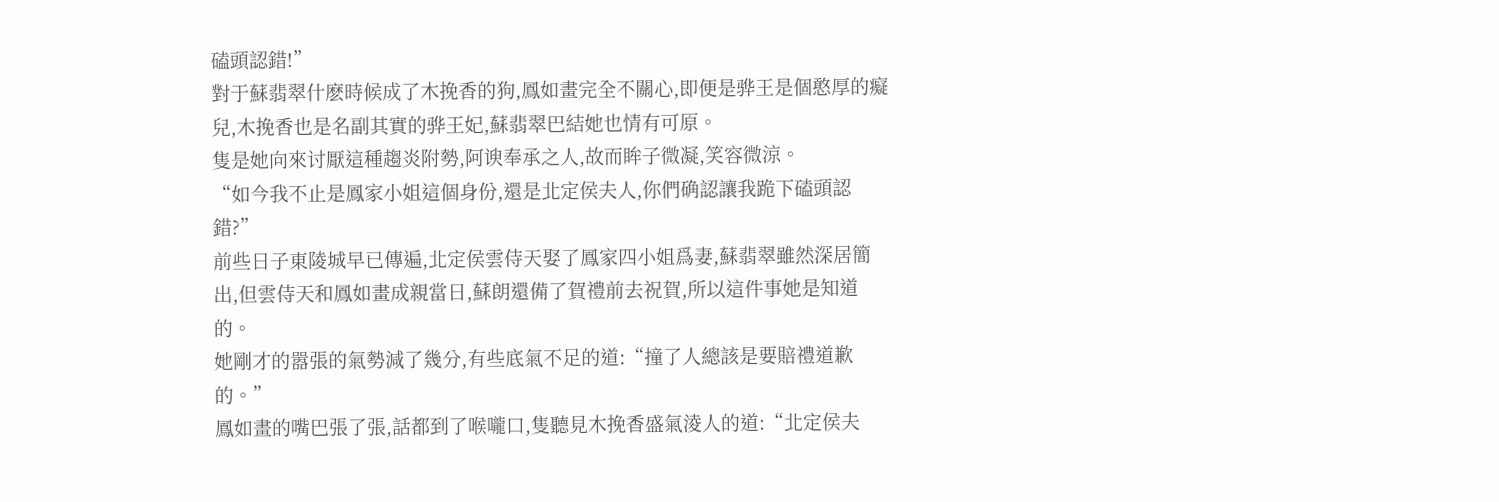磕頭認錯!”
對于蘇翡翠什麽時候成了木挽香的狗,鳳如畫完全不關心,即便是骅王是個憨厚的癡兒,木挽香也是名副其實的骅王妃,蘇翡翠巴結她也情有可原。
隻是她向來讨厭這種趨炎附勢,阿谀奉承之人,故而眸子微凝,笑容微涼。
“如今我不止是鳳家小姐這個身份,還是北定侯夫人,你們确認讓我跪下磕頭認錯?”
前些日子東陵城早已傳遍,北定侯雲侍天娶了鳳家四小姐爲妻,蘇翡翠雖然深居簡出,但雲侍天和鳳如畫成親當日,蘇朗還備了賀禮前去祝賀,所以這件事她是知道的。
她剛才的嚣張的氣勢減了幾分,有些底氣不足的道:“撞了人總該是要賠禮道歉的。”
鳳如畫的嘴巴張了張,話都到了喉嚨口,隻聽見木挽香盛氣淩人的道:“北定侯夫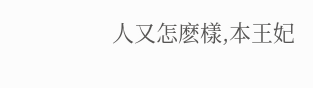人又怎麽樣,本王妃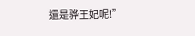還是骅王妃呢!”